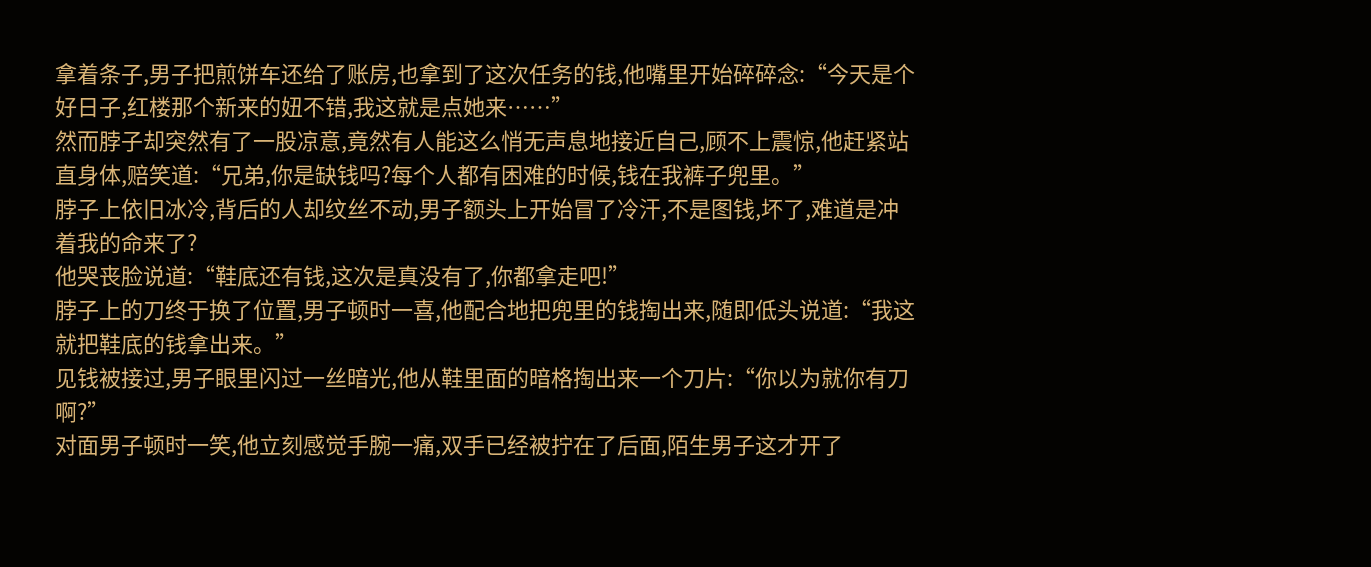拿着条子,男子把煎饼车还给了账房,也拿到了这次任务的钱,他嘴里开始碎碎念:“今天是个好日子,红楼那个新来的妞不错,我这就是点她来……”
然而脖子却突然有了一股凉意,竟然有人能这么悄无声息地接近自己,顾不上震惊,他赶紧站直身体,赔笑道:“兄弟,你是缺钱吗?每个人都有困难的时候,钱在我裤子兜里。”
脖子上依旧冰冷,背后的人却纹丝不动,男子额头上开始冒了冷汗,不是图钱,坏了,难道是冲着我的命来了?
他哭丧脸说道:“鞋底还有钱,这次是真没有了,你都拿走吧!”
脖子上的刀终于换了位置,男子顿时一喜,他配合地把兜里的钱掏出来,随即低头说道:“我这就把鞋底的钱拿出来。”
见钱被接过,男子眼里闪过一丝暗光,他从鞋里面的暗格掏出来一个刀片:“你以为就你有刀啊?”
对面男子顿时一笑,他立刻感觉手腕一痛,双手已经被拧在了后面,陌生男子这才开了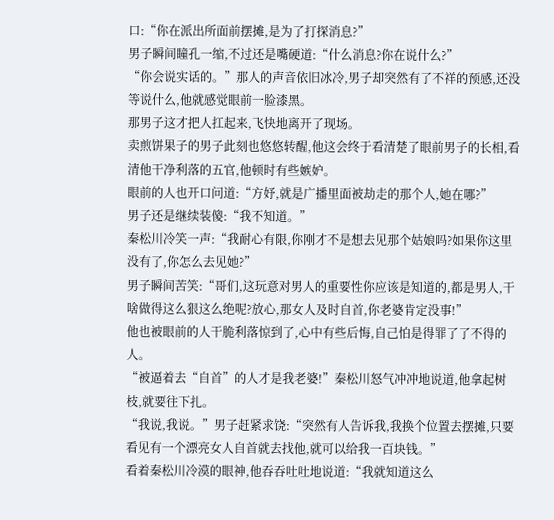口:“你在派出所面前摆摊,是为了打探消息?”
男子瞬间瞳孔一缩,不过还是嘴硬道:“什么消息?你在说什么?”
“你会说实话的。”那人的声音依旧冰冷,男子却突然有了不祥的预感,还没等说什么,他就感觉眼前一脸漆黑。
那男子这才把人扛起来,飞快地离开了现场。
卖煎饼果子的男子此刻也悠悠转醒,他这会终于看清楚了眼前男子的长相,看清他干净利落的五官,他顿时有些嫉妒。
眼前的人也开口问道:“方妤,就是广播里面被劫走的那个人,她在哪?”
男子还是继续装傻:“我不知道。”
秦松川冷笑一声:“我耐心有限,你刚才不是想去见那个姑娘吗?如果你这里没有了,你怎么去见她?”
男子瞬间苦笑:“哥们,这玩意对男人的重要性你应该是知道的,都是男人,干啥做得这么狠这么绝呢?放心,那女人及时自首,你老婆肯定没事!”
他也被眼前的人干脆利落惊到了,心中有些后悔,自己怕是得罪了了不得的人。
“被逼着去“自首”的人才是我老婆!”秦松川怒气冲冲地说道,他拿起树枝,就要往下扎。
“我说,我说。”男子赶紧求饶:“突然有人告诉我,我换个位置去摆摊,只要看见有一个漂亮女人自首就去找他,就可以给我一百块钱。”
看着秦松川冷漠的眼神,他吞吞吐吐地说道:“我就知道这么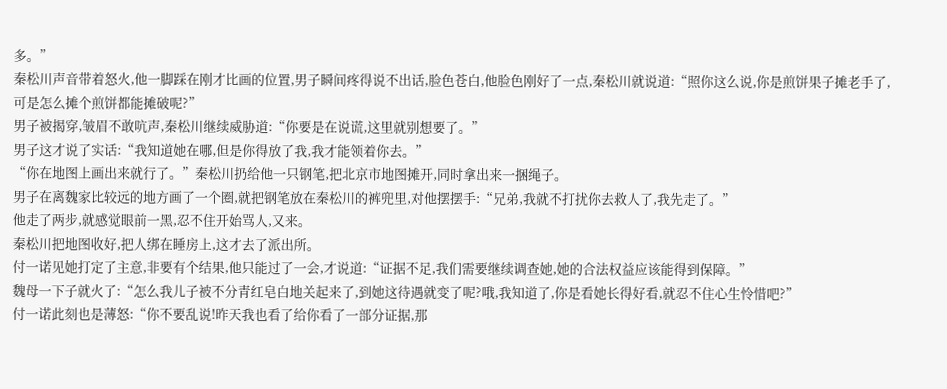多。”
秦松川声音带着怒火,他一脚踩在刚才比画的位置,男子瞬间疼得说不出话,脸色苍白,他脸色刚好了一点,秦松川就说道:“照你这么说,你是煎饼果子摊老手了,可是怎么摊个煎饼都能摊破呢?”
男子被揭穿,皱眉不敢吭声,秦松川继续威胁道:“你要是在说谎,这里就别想要了。”
男子这才说了实话:“我知道她在哪,但是你得放了我,我才能领着你去。”
“你在地图上画出来就行了。”秦松川扔给他一只钢笔,把北京市地图摊开,同时拿出来一捆绳子。
男子在离魏家比较远的地方画了一个圈,就把钢笔放在秦松川的裤兜里,对他摆摆手:“兄弟,我就不打扰你去救人了,我先走了。”
他走了两步,就感觉眼前一黑,忍不住开始骂人,又来。
秦松川把地图收好,把人绑在睡房上,这才去了派出所。
付一诺见她打定了主意,非要有个结果,他只能过了一会,才说道:“证据不足,我们需要继续调查她,她的合法权益应该能得到保障。”
魏母一下子就火了:“怎么我儿子被不分青红皂白地关起来了,到她这待遇就变了呢?哦,我知道了,你是看她长得好看,就忍不住心生怜惜吧?”
付一诺此刻也是薄怒:“你不要乱说!昨天我也看了给你看了一部分证据,那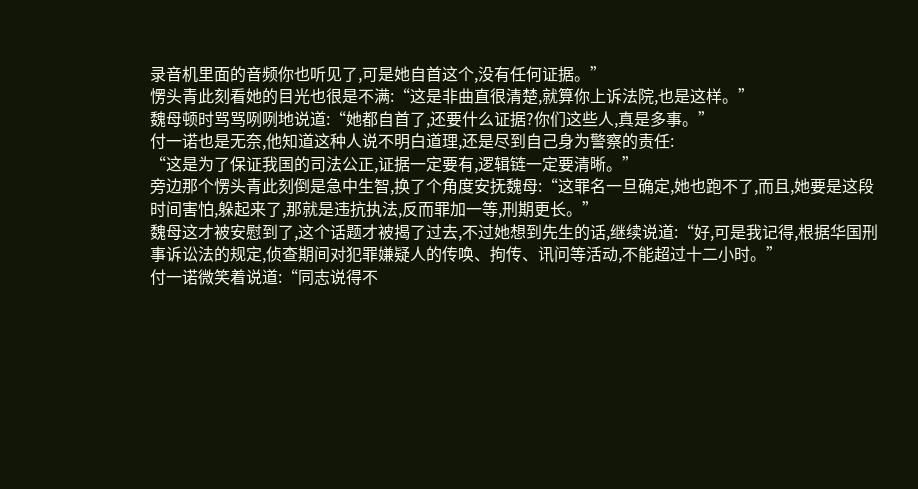录音机里面的音频你也听见了,可是她自首这个,没有任何证据。”
愣头青此刻看她的目光也很是不满:“这是非曲直很清楚,就算你上诉法院,也是这样。”
魏母顿时骂骂咧咧地说道:“她都自首了,还要什么证据?你们这些人,真是多事。”
付一诺也是无奈,他知道这种人说不明白道理,还是尽到自己身为警察的责任:
“这是为了保证我国的司法公正,证据一定要有,逻辑链一定要清晰。”
旁边那个愣头青此刻倒是急中生智,换了个角度安抚魏母:“这罪名一旦确定,她也跑不了,而且,她要是这段时间害怕,躲起来了,那就是违抗执法,反而罪加一等,刑期更长。”
魏母这才被安慰到了,这个话题才被揭了过去,不过她想到先生的话,继续说道:“好,可是我记得,根据华国刑事诉讼法的规定,侦查期间对犯罪嫌疑人的传唤、拘传、讯问等活动,不能超过十二小时。”
付一诺微笑着说道:“同志说得不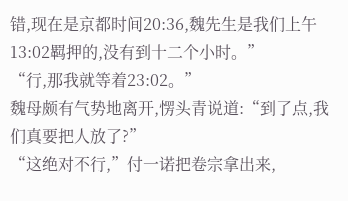错,现在是京都时间20:36,魏先生是我们上午13:02羁押的,没有到十二个小时。”
“行,那我就等着23:02。”
魏母颇有气势地离开,愣头青说道:“到了点,我们真要把人放了?”
“这绝对不行,”付一诺把卷宗拿出来,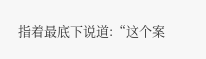指着最底下说道:“这个案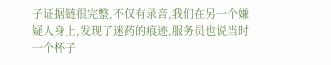子证据链很完整,不仅有录音,我们在另一个嫌疑人身上,发现了迷药的痕迹,服务员也说当时一个杯子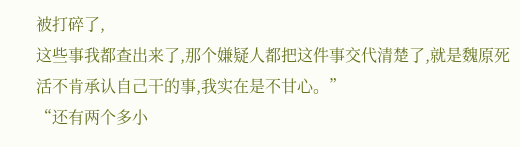被打碎了,
这些事我都查出来了,那个嫌疑人都把这件事交代清楚了,就是魏原死活不肯承认自己干的事,我实在是不甘心。”
“还有两个多小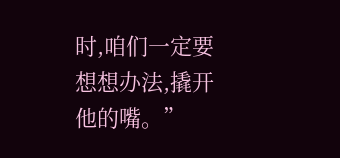时,咱们一定要想想办法,撬开他的嘴。”